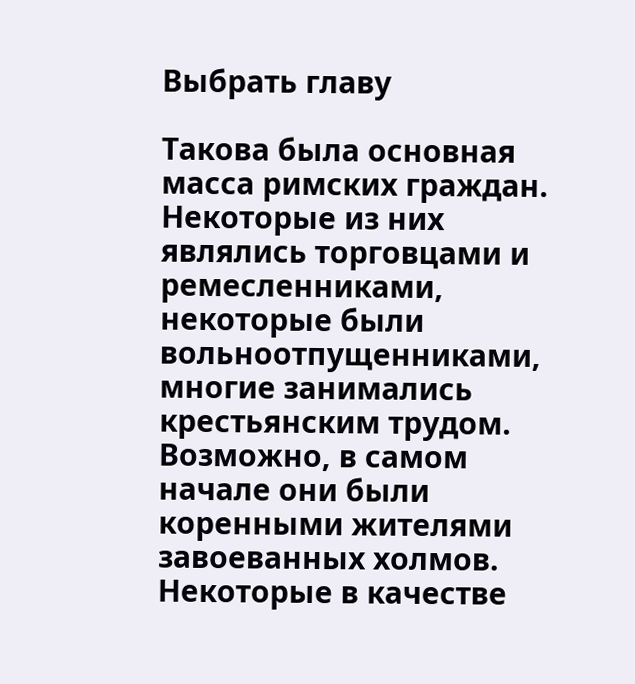Выбрать главу

Такова была основная масса римских граждан. Некоторые из них являлись торговцами и ремесленниками, некоторые были вольноотпущенниками, многие занимались крестьянским трудом. Возможно, в самом начале они были коренными жителями завоеванных холмов. Некоторые в качестве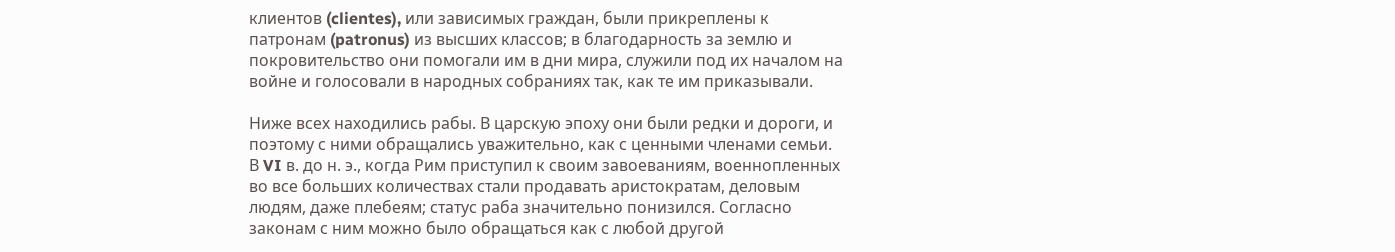клиентов (clientes), или зависимых граждан, были прикреплены к патронам (patronus) из высших классов; в благодарность за землю и покровительство они помогали им в дни мира, служили под их началом на войне и голосовали в народных собраниях так, как те им приказывали.

Ниже всех находились рабы. В царскую эпоху они были редки и дороги, и поэтому с ними обращались уважительно, как с ценными членами семьи. В VI в. до н. э., когда Рим приступил к своим завоеваниям, военнопленных во все больших количествах стали продавать аристократам, деловым людям, даже плебеям; статус раба значительно понизился. Согласно законам с ним можно было обращаться как с любой другой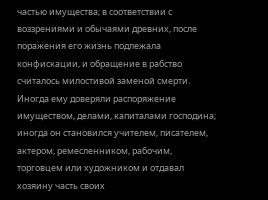частью имущества; в соответствии с воззрениями и обычаями древних, после поражения его жизнь подлежала конфискации, и обращение в рабство считалось милостивой заменой смерти. Иногда ему доверяли распоряжение имуществом, делами, капиталами господина; иногда он становился учителем, писателем, актером, ремесленником, рабочим, торговцем или художником и отдавал хозяину часть своих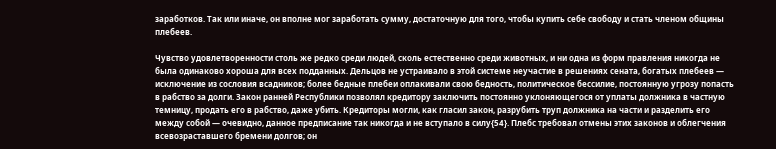заработков. Так или иначе, он вполне мог заработать сумму, достаточную для того, чтобы купить себе свободу и стать членом общины плебеев.

Чувство удовлетворенности столь же редко среди людей, сколь естественно среди животных, и ни одна из форм правления никогда не была одинаково хороша для всех подданных. Дельцов не устраивало в этой системе неучастие в решениях сената, богатых плебеев — исключение из сословия всадников; более бедные плебеи оплакивали свою бедность, политическое бессилие, постоянную угрозу попасть в рабство за долги. Закон ранней Республики позволял кредитору заключить постоянно уклоняющегося от уплаты должника в частную темницу, продать его в рабство, даже убить. Кредиторы могли, как гласил закон, разрубить труп должника на части и разделить его между собой — очевидно, данное предписание так никогда и не вступало в силу{54}. Плебс требовал отмены этих законов и облегчения всевозраставшего бремени долгов; он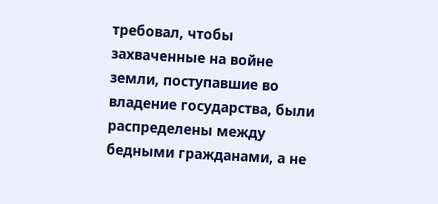требовал, чтобы захваченные на войне земли, поступавшие во владение государства, были распределены между бедными гражданами, а не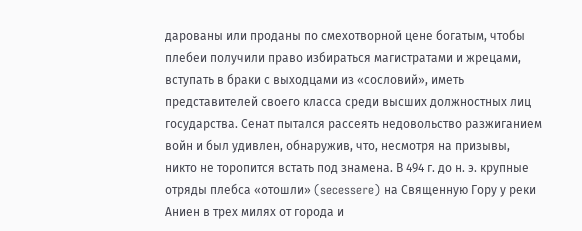дарованы или проданы по смехотворной цене богатым, чтобы плебеи получили право избираться магистратами и жрецами, вступать в браки с выходцами из «сословий», иметь представителей своего класса среди высших должностных лиц государства. Сенат пытался рассеять недовольство разжиганием войн и был удивлен, обнаружив, что, несмотря на призывы, никто не торопится встать под знамена. В 494 г. до н. э. крупные отряды плебса «отошли» (secessere) на Священную Гору у реки Аниен в трех милях от города и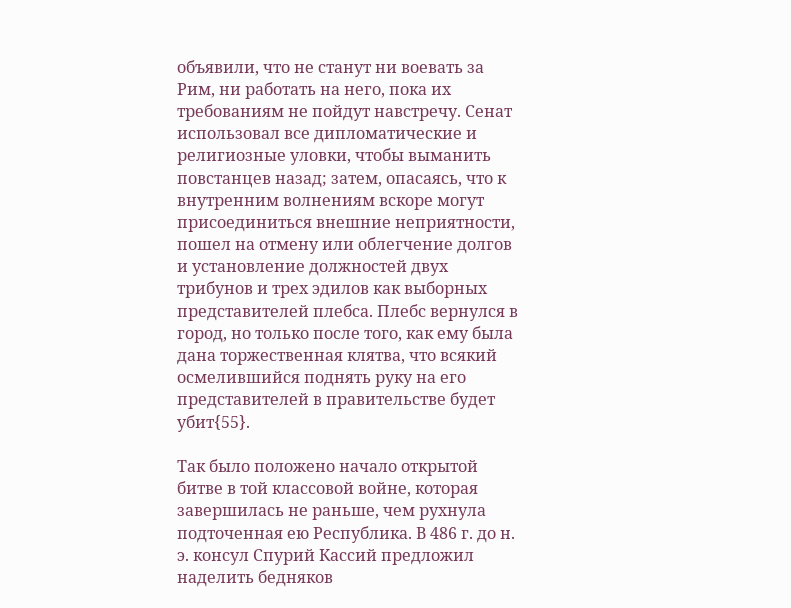объявили, что не станут ни воевать за Рим, ни работать на него, пока их требованиям не пойдут навстречу. Сенат использовал все дипломатические и религиозные уловки, чтобы выманить повстанцев назад; затем, опасаясь, что к внутренним волнениям вскоре могут присоединиться внешние неприятности, пошел на отмену или облегчение долгов и установление должностей двух трибунов и трех эдилов как выборных представителей плебса. Плебс вернулся в город, но только после того, как ему была дана торжественная клятва, что всякий осмелившийся поднять руку на его представителей в правительстве будет убит{55}.

Так было положено начало открытой битве в той классовой войне, которая завершилась не раньше, чем рухнула подточенная ею Республика. В 486 г. до н. э. консул Спурий Кассий предложил наделить бедняков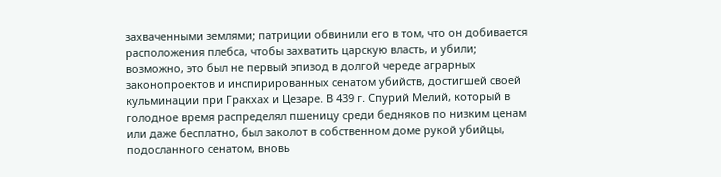захваченными землями; патриции обвинили его в том, что он добивается расположения плебса, чтобы захватить царскую власть, и убили; возможно, это был не первый эпизод в долгой череде аграрных законопроектов и инспирированных сенатом убийств, достигшей своей кульминации при Гракхах и Цезаре. В 439 г. Спурий Мелий, который в голодное время распределял пшеницу среди бедняков по низким ценам или даже бесплатно, был заколот в собственном доме рукой убийцы, подосланного сенатом, вновь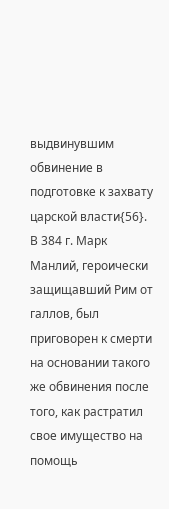выдвинувшим обвинение в подготовке к захвату царской власти{56}. В 384 г. Марк Манлий, героически защищавший Рим от галлов, был приговорен к смерти на основании такого же обвинения после того, как растратил свое имущество на помощь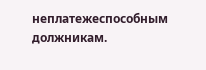неплатежеспособным должникам.